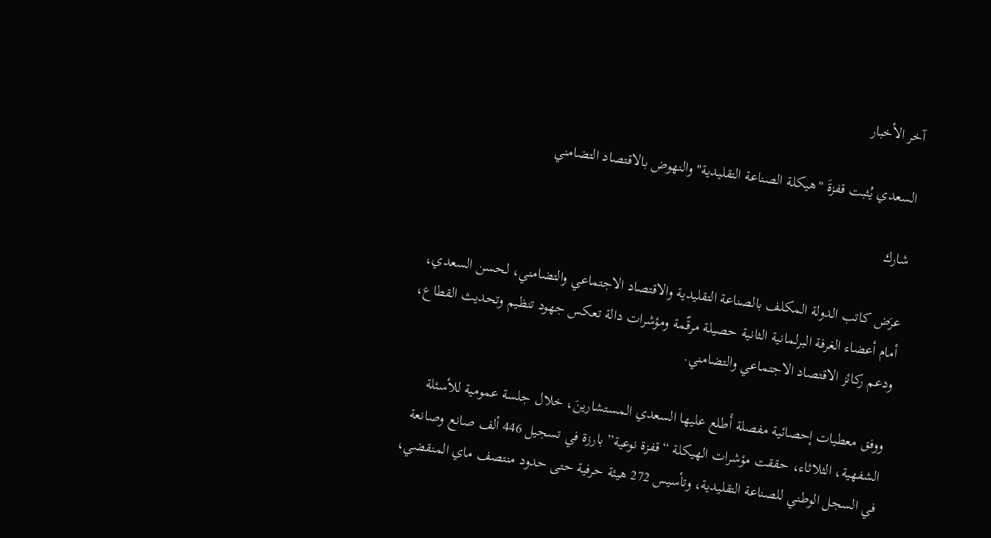آخر الأخبار

السعدي يُثبت قفزةَ "هيكلة الصناعة التقليدية" والنهوض بالاقتصاد التضامني

شارك

عرَض كاتب الدولة المكلف بالصناعة التقليدية والاقتصاد الاجتماعي والتضامني، لحسن السعدي، أمام أعضاء الغرفة البرلمانية الثانية حصيلة مرقّمة ومؤشرات دالة تعكس جهود تنظيم وتحديث القطاع، ودعم ركائز الاقتصاد الاجتماعي والتضامني.

ووفق معطيات إحصائية مفصلة أَطلع عليها السعدي المستشارينَ، خلال جلسة عمومية للأسئلة الشفهية، الثلاثاء، حققت مؤشرات الهيكلة “قفزة نوعية” بارزة في تسجيل 446 ألف صانع وصانعة في السجل الوطني للصناعة التقليدية، وتأسيس 272 هيئة حرفية حتى حدود منتصف ماي المنقضي،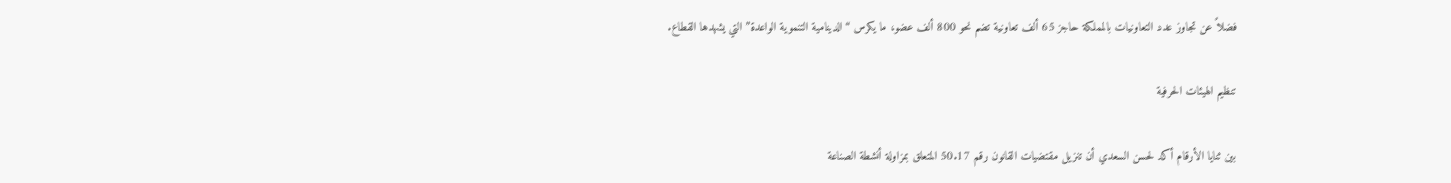فضلاً عن تجاوز عدد التعاونيات بالمملكة حاجز 65 ألف تعاونية تضم نحو 800 ألف عضو، ما يكرس “الدينامية التنموية الواعدة” التي يشهدها القطاع.

تنظيم الهيئات الحرفية

بين ثنايا الأرقام أكد لحسن السعدي أن تنزيل مقتضيات القانون رقم 50.17 المتعلق بمزاولة أنشطة الصناعة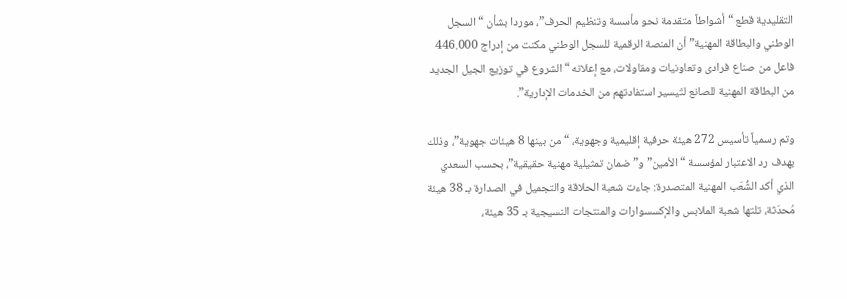التقليدية قطع “أشواطاً متقدمة نحو مأسسة وتنظيم الحرف”، موردا بشأن “السجل الوطني والبطاقة المهنية” أن المنصة الرقمية للسجل الوطني مكنت من إدراج 446.000 فاعل من صناع فرادى وتعاونيات ومقاولات، مع إعلانه “الشروع في توزيع الجيل الجديد من البطاقة المهنية للصانع لتَيسير استفادتهم من الخدمات الإدارية”.

وتم رسمياً تأسيس 272 هيئة حرفية إقليمية وجهوية، “من بينها 8 هيئات جهوية”، وذلك بهدف رد الاعتبار لمؤسسة “الأمين” و”ضمان تمثيلية مهنية حقيقية”، بحسب السعدي الذي أكد الشُّعَب المهنية المتصدرة: جاءت شعبة الحلاقة والتجميل في الصدارة بـ 38 هيئة مُحدَثة، تلتها شعبة الملابس والإكسسوارات والمنتجات النسيجية بـ 35 هيئة،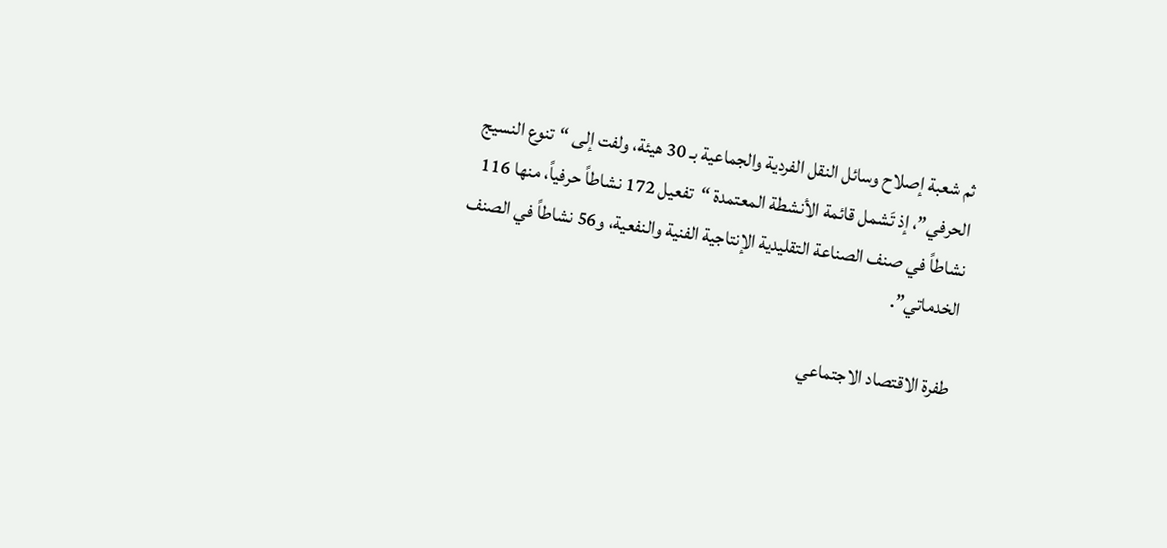ثم شعبة إصلاح وسائل النقل الفردية والجماعية بـ 30 هيئة، ولفت إلى “تنوع النسيج الحرفي”، إذ تَشمل قائمة الأنشطة المعتمدة “تفعيل 172 نشاطاً حرفياً، منها 116 نشاطاً في صنف الصناعة التقليدية الإنتاجية الفنية والنفعية، و56 نشاطاً في الصنف الخدماتي”.

طفرة الاقتصاد الاجتماعي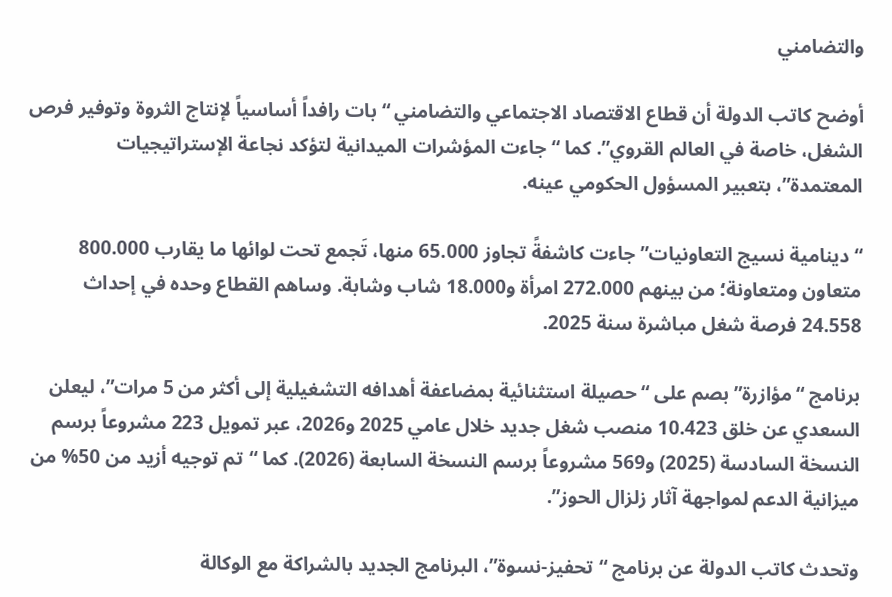والتضامني

أوضح كاتب الدولة أن قطاع الاقتصاد الاجتماعي والتضامني “بات رافداً أساسياً لإنتاج الثروة وتوفير فرص الشغل، خاصة في العالم القروي”. كما “جاءت المؤشرات الميدانية لتؤكد نجاعة الإستراتيجيات المعتمدة”، بتعبير المسؤول الحكومي عينه.

“دينامية نسيج التعاونيات” جاءت كاشفةً تجاوز 65.000 منها، تَجمع تحت لوائها ما يقارب 800.000 متعاون ومتعاونة؛ من بينهم 272.000 امرأة و18.000 شاب وشابة. وساهم القطاع وحده في إحداث 24.558 فرصة شغل مباشرة سنة 2025.

برنامج “مؤازرة” بصم على “حصيلة استثنائية بمضاعفة أهدافه التشغيلية إلى أكثر من 5 مرات”، ليعلن السعدي عن خلق 10.423 منصب شغل جديد خلال عامي 2025 و2026، عبر تمويل 223 مشروعاً برسم النسخة السادسة (2025) و569 مشروعاً برسم النسخة السابعة (2026). كما “تم توجيه أزيد من 50% من ميزانية الدعم لمواجهة آثار زلزال الحوز”.

وتحدث كاتب الدولة عن برنامج “تحفيز-نسوة”، البرنامج الجديد بالشراكة مع الوكالة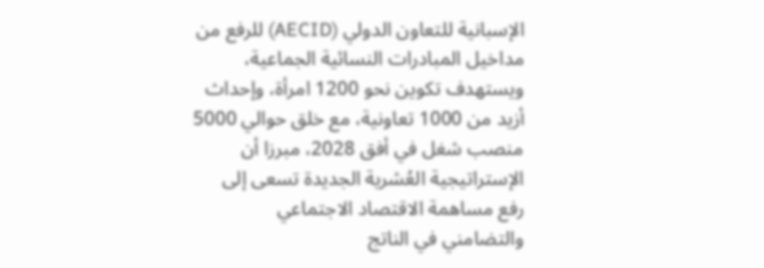الإسبانية للتعاون الدولي (AECID) للرفع من مداخيل المبادرات النسائية الجماعية، ويستهدف تكوين نحو 1200 امرأة، وإحداث أزيد من 1000 تعاونية، مع خلق حوالي 5000 منصب شغل في أفق 2028، مبرزا أن الإستراتيجية العُشرية الجديدة تسعى إلى رفع مساهمة الاقتصاد الاجتماعي والتضامني في الناتج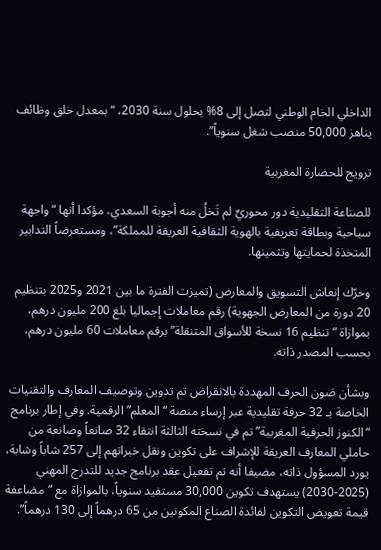الداخلي الخام الوطني لتصل إلى 8% بحلول سنة 2030، “بمعدل خلق وظائف يناهز 50,000 منصب شغل سنوياً”.

ترويج للحضارة المغربية

للصناعة التقليدية دور محوريٌ لم تَخلُ منه أجوبة السعدي، مؤكدا أنها “واجهة سياحية وبطاقة تعريفية بالهوية الثقافية العريقة للمملكة”، ومستعرضاً التدابير المتخذة لحمايتها وتثمينها.

وحرّك إنعاش التسويق والمعارض (تميزت الفترة ما بين 2021 و2025 بتنظيم 20 دورة من المعارض الجهوية) رقم معاملات إجماليا بلغ 200 مليون درهم، بموازاة “تنظيم 16 نسخة للأسواق المتنقلة” برقم معاملات 60 مليون درهم، بحسب المصدر ذاته.

وبشأن صَون الحرف المهددة بالانقراض تم تدوين وتوصيف المعارف والتقنيات الخاصة بـ 32 حرفة تقليدية عبر إرساء منصة “المعلم” الرقمية. وفي إطار برنامج “الكنوز الحرفية المغربية” تم في نسخته الثالثة انتقاء 32 صانعاً وصانعة من حاملي المعارف العريقة للإشراف على تكوين ونقل خبراتهم إلى 257 شاباً وشابة، يورد المسؤول ذاته، مضيفا أنه تم تفعيل عقد برنامج جديد للتدرج المهني (2025-2030) يستهدف تكوين 30,000 مستفيد سنوياً، بالموازاة مع “مضاعفة قيمة تعويض التكوين لفائدة الصناع المكونين من 65 درهماً إلى 130 درهماً”.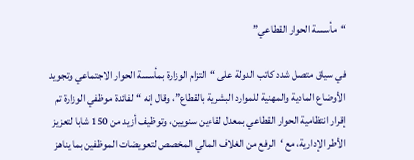“مأسسة الحوار القطاعي”

في سياق متصل شدد كاتب الدولة على “التزام الوزارة بمأسسة الحوار الاجتماعي وتجويد الأوضاع المادية والمهنية للموارد البشرية بالقطاع”، وقال إنه “لفائدة موظفي الوزارة تم إقرار انتظامية الحوار القطاعي بمعدل لقاءين سنويين، وتوظيف أزيد من 150 شابا لتعزيز الأطر الإدارية، مع ‘الرفع من الغلاف المالي المخصص لتعويضات الموظفين بما يناهز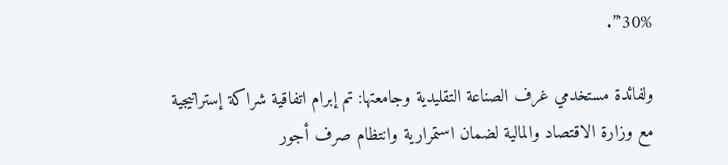30%'”.

ولفائدة مستخدمي غرف الصناعة التقليدية وجامعتها: تم إبرام اتفاقية شراكة إستراتيجية مع وزارة الاقتصاد والمالية لضمان استمرارية وانتظام صرف أجور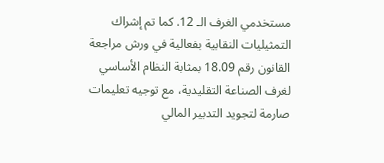مستخدمي الغرف الـ 12. كما تم إشراك التمثيليات النقابية بفعالية في ورش مراجعة القانون رقم 18.09 بمثابة النظام الأساسي لغرف الصناعة التقليدية، مع توجيه تعليمات صارمة لتجويد التدبير المالي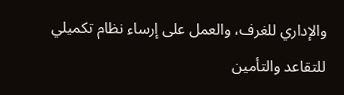والإداري للغرف، والعمل على إرساء نظام تكميلي للتقاعد والتأمين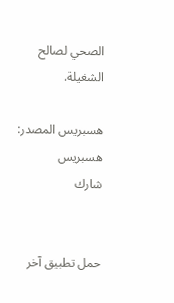الصحي لصالح الشغيلة.

هسبريس المصدر: هسبريس
شارك


حمل تطبيق آخر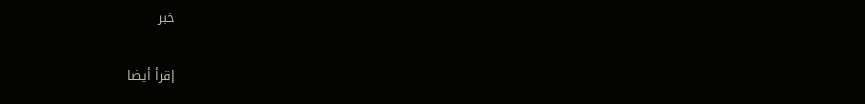خبر

إقرأ أيضا